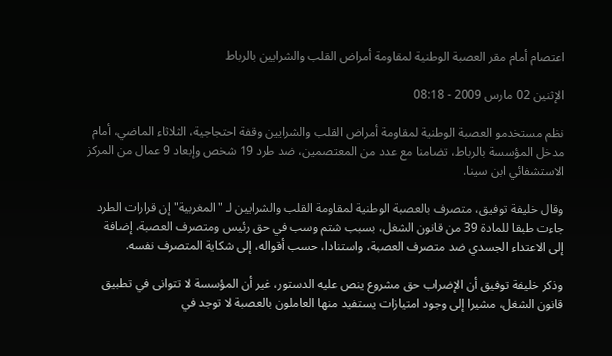اعتصام أمام مقر العصبة الوطنية لمقاومة أمراض القلب والشرايين بالرباط

الإثنين 02 مارس 2009 - 08:18

نظم مستخدمو العصبة الوطنية لمقاومة أمراض القلب والشرايين وقفة احتجاجية، الثلاثاء الماضي، أمام مدخل المؤسسة بالرباط، تضامنا مع عدد من المعتصمين، ضد طرد 19 شخص وإبعاد 9 عمال من المركز الاستشفائي ابن سينا.

وقال خليفة توفيق، متصرف بالعصبة الوطنية لمقاومة القلب والشرايين لـ "المغربية" إن قرارات الطرد جاءت طبقا للمادة 39 من قانون الشغل، بسبب شتم وسب في حق رئيس ومتصرف العصبة، إضافة إلى الاعتداء الجسدي ضد متصرف العصبة، واستنادا، حسب أقواله، إلى شكاية المتصرف نفسه.

وذكر خليفة توفيق أن الإضراب حق مشروع ينص عليه الدستور، غير أن المؤسسة لا تتوانى في تطبيق قانون الشغل، مشيرا إلى وجود امتيازات يستفيد منها العاملون بالعصبة لا توجد في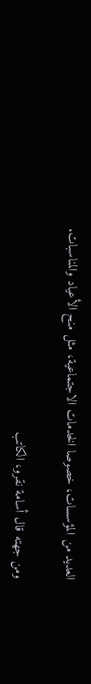العديد من المؤسسات، خصوصا الخدمات الاجتماعية، مثل منح الأعياد والمناسبات.

ومن جهته قال أسامة نقرو، الكاتب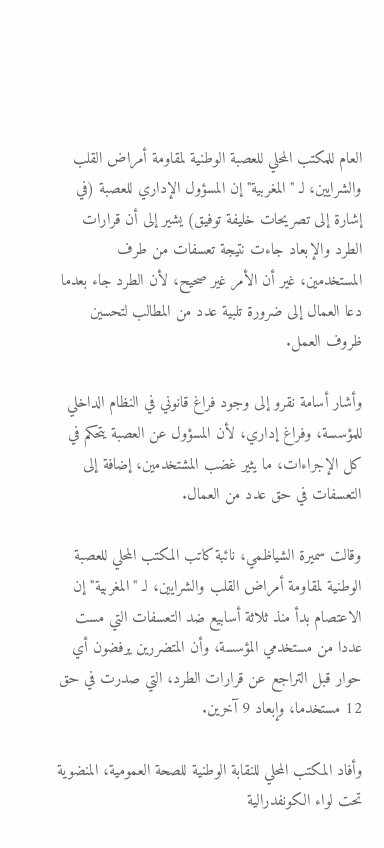العام للمكتب المحلي للعصبة الوطنية لمقاومة أمراض القلب والشرايين، لـ "المغربية" إن المسؤول الإداري للعصبة (في إشارة إلى تصريحات خليفة توفيق) يشير إلى أن قرارات الطرد والإبعاد جاءت نتيجة تعسفات من طرف المستخدمين، غير أن الأمر غير صحيح، لأن الطرد جاء بعدما دعا العمال إلى ضرورة تلبية عدد من المطالب لتحسين ظروف العمل.

وأشار أسامة نقرو إلى وجود فراغ قانوني في النظام الداخلي للمؤسسة، وفراغ إداري، لأن المسؤول عن العصبة يتحكم في كل الإجراءات، ما يثير غضب المشتخدمين، إضافة إلى التعسفات في حق عدد من العمال.

وقالت سميرة الشياظمي، نائبة كاتب المكتب المحلي للعصبة الوطنية لمقاومة أمراض القلب والشرايين، لـ "المغربية" إن الاعتصام بدأ منذ ثلاثة أسابيع ضد التعسفات التي مست عددا من مستخدمي المؤسسة، وأن المتضررين يرفضون أي حوار قبل التراجع عن قرارات الطرد، التي صدرت في حق 12 مستخدما، وإبعاد 9 آخرين.

وأفاد المكتب المحلي للنقابة الوطنية للصحة العمومية، المنضوية تحت لواء الكونفدرالية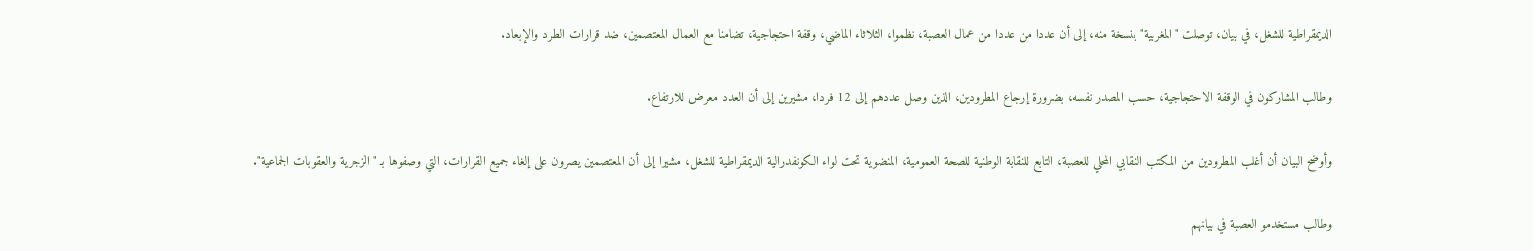الديمقراطية للشغل، في بيان، توصلت "المغربية" بنسخة منه، إلى أن عددا من عددا من عمال العصبة، نظموا، الثلاثاء الماضي، وقفة احتجاجية، تضامنا مع العمال المعتصمين، ضد قرارات الطرد والإبعاد.

وطالب المشاركون في الوقفة الاحتجاجية، حسب المصدر نفسه، بضرورة إرجاع المطرودين، الذين وصل عددهم إلى 12 فردا، مشيرين إلى أن العدد معرض للارتفاع.

وأوضح البيان أن أغلب المطرودين من المكتب النقابي المحلي للعصبة، التابع للنقابة الوطنية للصحة العمومية، المنضوية تحت لواء الكونفدرالية الديمقراطية للشغل، مشيرا إلى أن المعتصمين يصرون على إلغاء جميع القرارات، التي وصفوها بـ "الزجرية والعقوبات الجماعية".

وطالب مستخدمو العصبة في بيانهم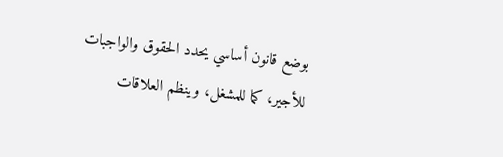بوضع قانون أساسي يحدد الحقوق والواجبات للأجير، كما للمشغل، وينظم العلاقات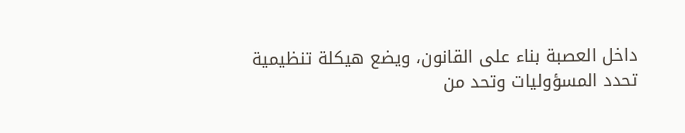داخل العصبة بناء على القانون، ويضع هيكلة تنظيمية تحدد المسؤوليات وتحد من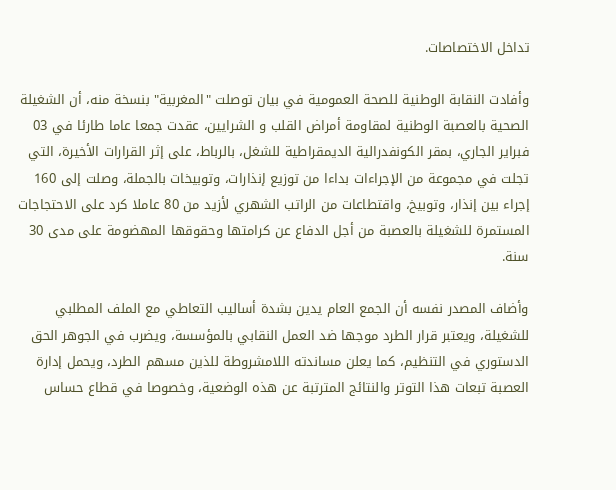تداخل الاختصاصات.

وأفادت النقابة الوطنية للصحة العمومية في بيان توصلت "المغربية" بنسخة منه، أن الشغيلة الصحية بالعصبة الوطنية لمقاومة أمراض القلب و الشرايين، عقدت جمعا عاما طارئا في 03 فبراير الجاري، بمقر الكونفدرالية الديمقراطية للشغل، بالرباط، على إثر القرارات الأخيرة، التي تجلت في مجموعة من الإجراءات بداءا من توزيع إنذارات، وتوبيخات بالجملة، وصلت إلى 160 إجراء بين إنذار، وتوبيخ، واقتطاعات من الراتب الشهري لأزيد من 80 عاملا كرد على الاحتجاجات المستمرة للشغيلة بالعصبة من أجل الدفاع عن كرامتها وحقوقها المهضومة على مدى 30 سنة.

وأضاف المصدر نفسه أن الجمع العام يدين بشدة أساليب التعاطي مع الملف المطلبي للشغيلة، ويعتبر قرار الطرد موجها ضد العمل النقابي بالمؤسسة، ويضرب في الجوهر الحق الدستوري في التنظيم، كما يعلن مساندته اللامشروطة للذين مسهم الطرد، ويحمل إدارة العصبة تبعات هذا التوتر والنتائج المترتبة عن هذه الوضعية، وخصوصا في قطاع حساس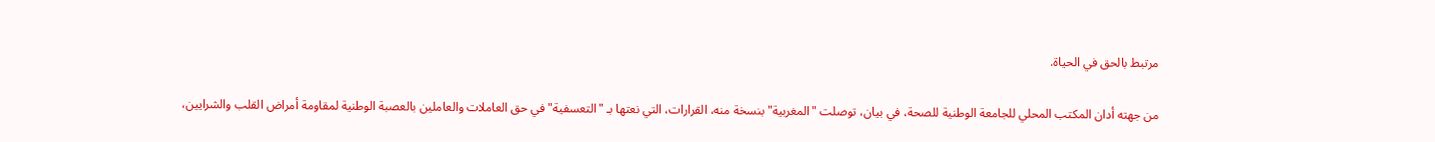مرتبط بالحق في الحياة.

من جهته أدان المكتب المحلي للجامعة الوطنية للصحة، في بيان، توصلت "المغربية" بنسخة منه، القرارات، التي نعتها بـ "التعسفية" في حق العاملات والعاملين بالعصبة الوطنية لمقاومة أمراض القلب والشرايين،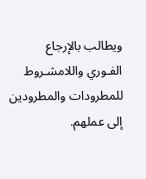ويطالب بالإرجاع الفـوري واللامشـروط للمطرودات والمطرودين إلى عملهم.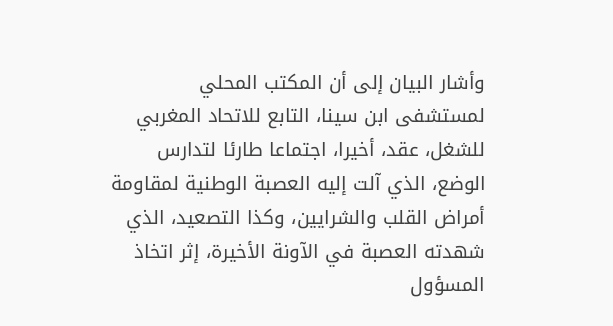وأشار البيان إلى أن المكتب المحلي لمستشفى ابن سينا، التابع للاتحاد المغربي للشغل، عقد، أخيرا، اجتماعا طارئا لتدارس الوضع، الذي آلت إليه العصبة الوطنية لمقاومة أمراض القلب والشرايين، وكذا التصعيد، الذي شهدته العصبة في الآونة الأخيرة، إثر اتخاذ المسؤول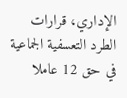الإداري، قرارات الطرد التعسفية الجماعية في حق 12 عاملا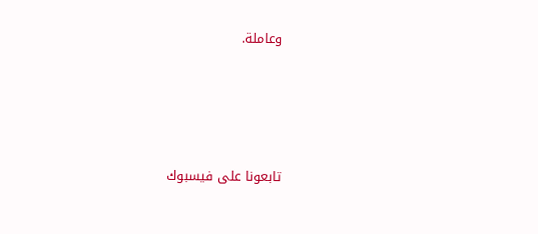وعاملة.




تابعونا على فيسبوك